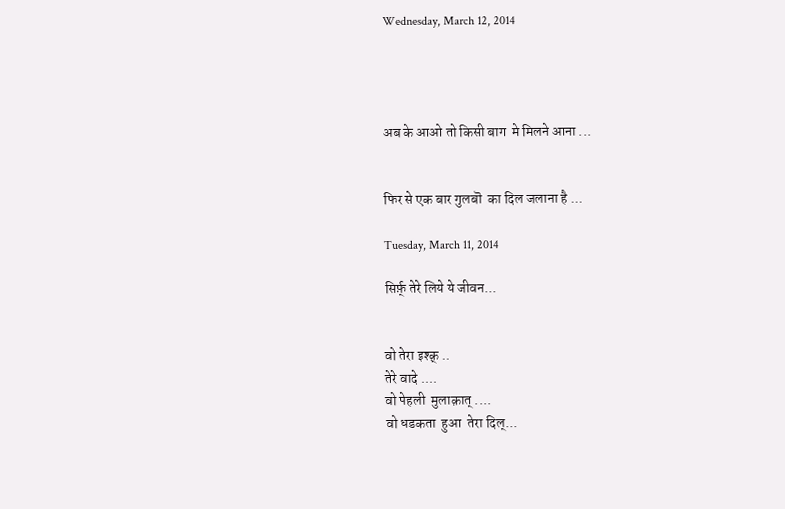Wednesday, March 12, 2014




अब के आओ तो किसी बाग  मे मिलने आना ...


फिर से एक बार गुलबॊ  का दिल जलाना है ...

Tuesday, March 11, 2014

सिर्फ़् तेरे लिये ये जीवन...


वो तेरा इश्क़् ..
तेरे वादे ....
वो पेहली  मुलाक़ात् ....
वो धडकता  हुआ  तेरा दिल्...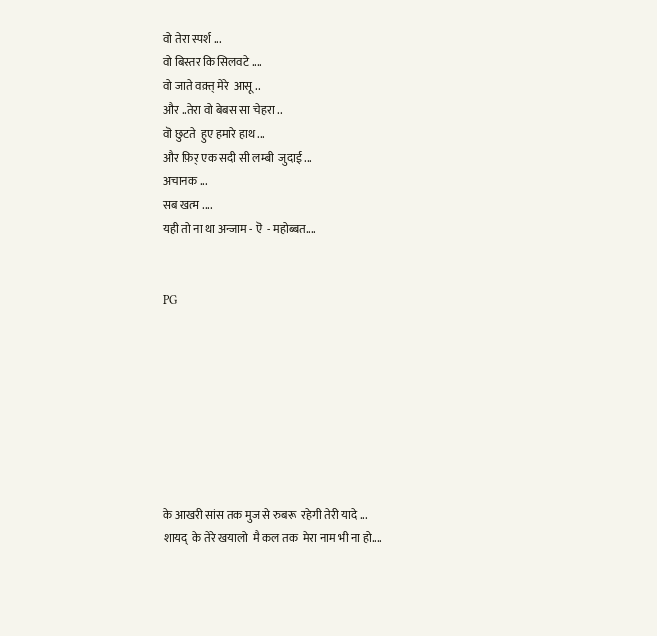वो तेरा स्पर्श ...
वो बिस्तर कि सिलवटे ....
वो जाते वक़्त् मेरे  आसू ..
और ..तेरा वो बेबस सा चेहरा ..
वॊ छुटते  हुए हमारे हाथ ...
और फ़िर् एक सदी सी लम्बी  जुदाई ...
अचानक ...
सब खत्म ....
यही तो ना था अन्जाम - ऎ  - महोब्बत....


PG








के आखरी सांस तक मुज से रुबरू  रहेगी तेरी यादे ...
शायद्  के तेरे खयालो  मै कल तक  मेरा नाम भी ना हो....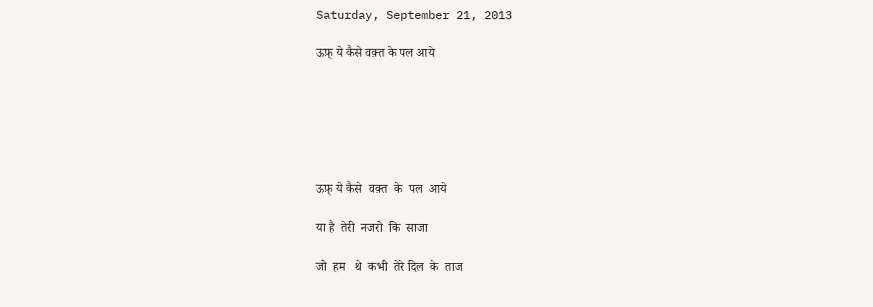Saturday, September 21, 2013

ऊफ़् ये कैसे वक़्त के पल आये






ऊफ़् ये कैसे  वक़्त  के  पल  आये

या है  तेरी  नजरो  कि  साजा

जो  हम   थे  कभी  तेरे दिल  के  ताज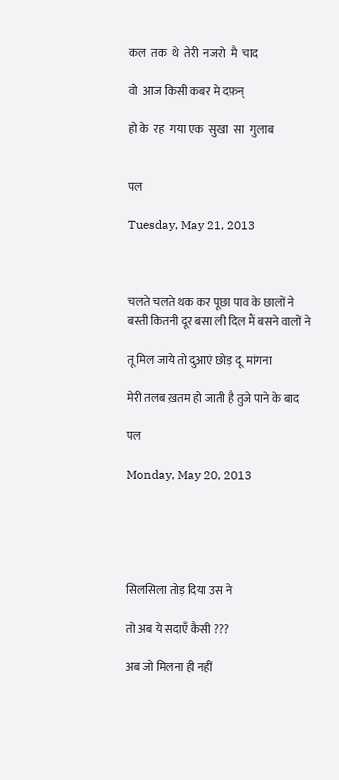कल  तक  थे  तेरी  नजरो  मै  चाद

वो  आज किसी कबर मे दफ़न्

हो के  रह  गया एक  सुखा  सा  गुलाब


पल

Tuesday, May 21, 2013



चलते चलते थक कर पूछा पाव के छालों ने
बस्ती कितनी दूर बसा ली दिल मैं बसने वालों ने

तू मिल जाये तो दुआएं छोड़ दू  मांगना

मेरी तलब ख़तम हो जाती है तुजे पाने के बाद

पल

Monday, May 20, 2013





सिलसिला तोड़ दिया उस ने

तो अब ये सदाएँ कैसी ???

अब जो मिलना ही नहीं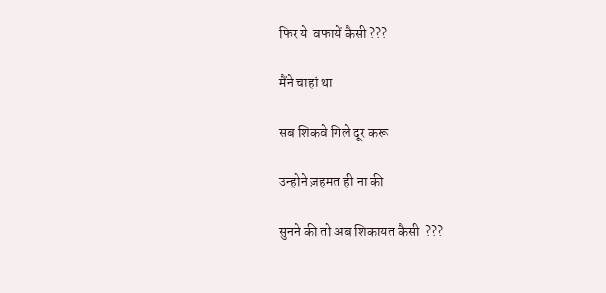फिर ये  वफायें कैसी ???

मैंने चाहां था

सब शिकवे गिले दूर करू

उन्होने ज़हमत ही ना की

सुनने की तो अब शिकायत कैसी  ???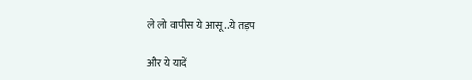ले लो वापीस ये आसू ..ये तड़प

और ये यादें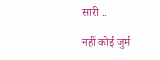सारी ..

नहीं कोई जुर्म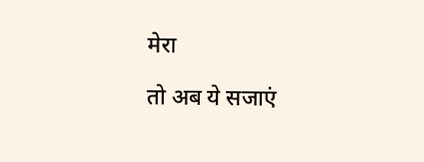मेरा

तो अब ये सजाएं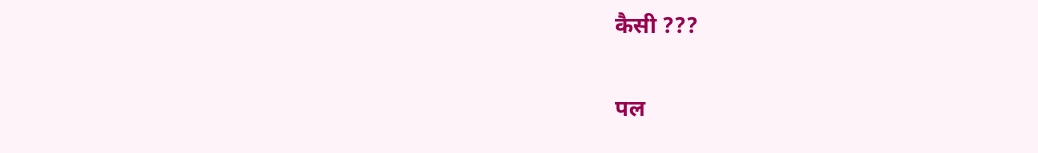कैसी ???

पल